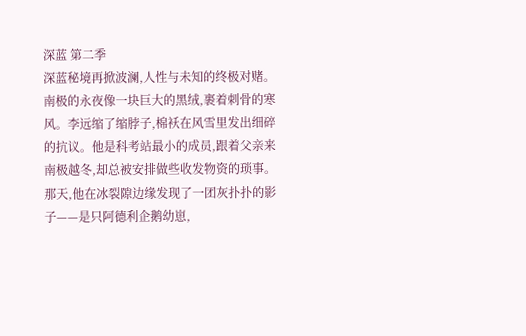深蓝 第二季
深蓝秘境再掀波澜,人性与未知的终极对赌。
南极的永夜像一块巨大的黑绒,裹着刺骨的寒风。李远缩了缩脖子,棉袄在风雪里发出细碎的抗议。他是科考站最小的成员,跟着父亲来南极越冬,却总被安排做些收发物资的琐事。那天,他在冰裂隙边缘发现了一团灰扑扑的影子——是只阿德利企鹅幼崽,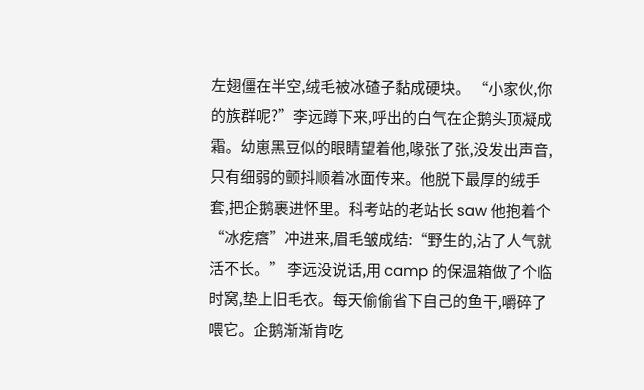左翅僵在半空,绒毛被冰碴子黏成硬块。 “小家伙,你的族群呢?”李远蹲下来,呼出的白气在企鹅头顶凝成霜。幼崽黑豆似的眼睛望着他,喙张了张,没发出声音,只有细弱的颤抖顺着冰面传来。他脱下最厚的绒手套,把企鹅裹进怀里。科考站的老站长 saw 他抱着个“冰疙瘩”冲进来,眉毛皱成结:“野生的,沾了人气就活不长。” 李远没说话,用 camp 的保温箱做了个临时窝,垫上旧毛衣。每天偷偷省下自己的鱼干,嚼碎了喂它。企鹅渐渐肯吃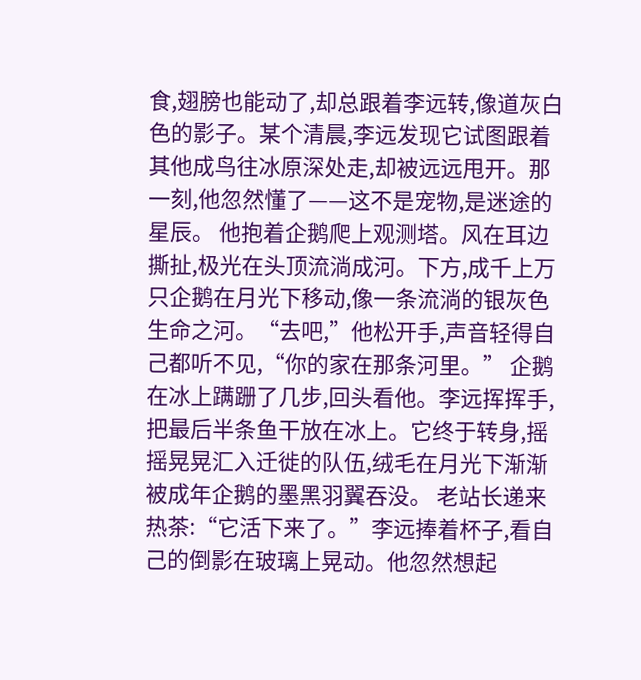食,翅膀也能动了,却总跟着李远转,像道灰白色的影子。某个清晨,李远发现它试图跟着其他成鸟往冰原深处走,却被远远甩开。那一刻,他忽然懂了——这不是宠物,是迷途的星辰。 他抱着企鹅爬上观测塔。风在耳边撕扯,极光在头顶流淌成河。下方,成千上万只企鹅在月光下移动,像一条流淌的银灰色生命之河。“去吧,”他松开手,声音轻得自己都听不见,“你的家在那条河里。” 企鹅在冰上蹒跚了几步,回头看他。李远挥挥手,把最后半条鱼干放在冰上。它终于转身,摇摇晃晃汇入迁徙的队伍,绒毛在月光下渐渐被成年企鹅的墨黑羽翼吞没。 老站长递来热茶:“它活下来了。”李远捧着杯子,看自己的倒影在玻璃上晃动。他忽然想起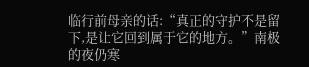临行前母亲的话:“真正的守护不是留下,是让它回到属于它的地方。”南极的夜仍寒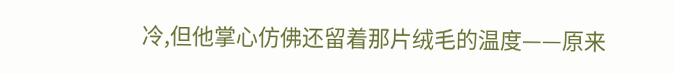冷,但他掌心仿佛还留着那片绒毛的温度——原来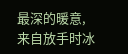最深的暖意,来自放手时冰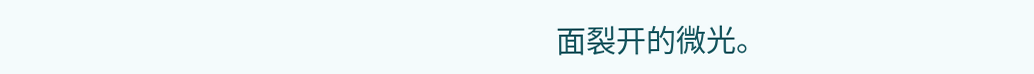面裂开的微光。